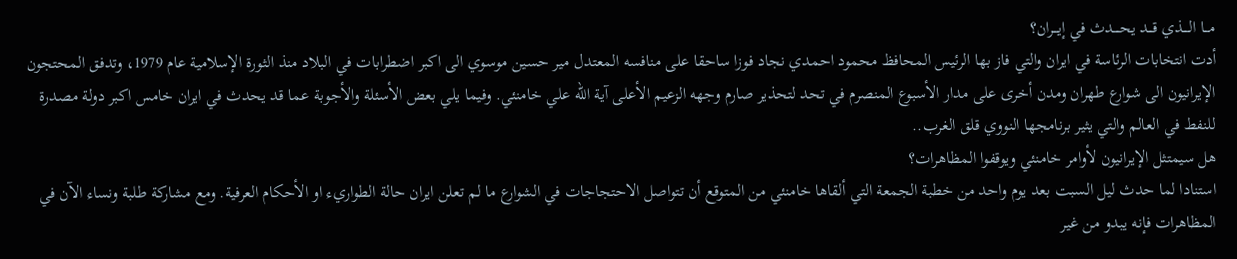مـــا الــــذي قـــد يحــــدث في إيـــران؟
أدت انتخابات الرئاسة في ايران والتي فاز بها الرئيس المحافظ محمود احمدي نجاد فوزا ساحقا على منافسه المعتدل مير حسين موسوي الى اكبر اضطرابات في البلاد منذ الثورة الإسلامية عام 1979، وتدفق المحتجون الإيرانيون الى شوارع طهران ومدن أخرى على مدار الأسبوع المنصرم في تحد لتحذير صارم وجهه الزعيم الأعلى آية الله علي خامنئي. وفيما يلي بعض الأسئلة والأجوبة عما قد يحدث في ايران خامس اكبر دولة مصدرة للنفط في العالم والتي يثير برنامجها النووي قلق الغرب..
هل سيمتثل الإيرانيون لأوامر خامنئي ويوقفوا المظاهرات؟
استنادا لما حدث ليل السبت بعد يوم واحد من خطبة الجمعة التي ألقاها خامنئي من المتوقع أن تتواصل الاحتجاجات في الشوارع ما لم تعلن ايران حالة الطواريء او الأحكام العرفية. ومع مشاركة طلبة ونساء الآن في المظاهرات فإنه يبدو من غير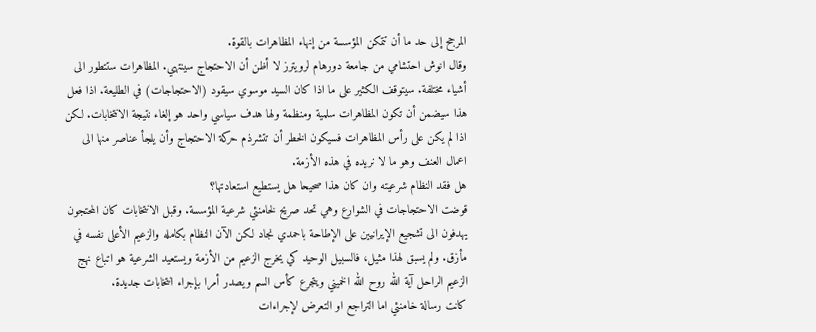المرجح إلى حد ما أن تتمكن المؤسسة من إنهاء المظاهرات بالقوة.
وقال انوش احتشامي من جامعة دورهام لرويترز لا أظن أن الاحتجاج سينتهي. المظاهرات ستتطور الى أشياء مختلفة. سيتوقف الكثير على ما اذا كان السيد موسوي سيقود (الاحتجاجات) في الطليعة. اذا فعل هذا سيضمن أن تكون المظاهرات سلمية ومنظمة ولها هدف سياسي واحد هو إلغاء نتيجة الانتخابات. لكن اذا لم يكن على رأس المظاهرات فسيكون الخطر أن تتشرذم حركة الاحتجاج وأن يلجأ عناصر منها الى اعمال العنف وهو ما لا نريده في هذه الأزمة.
هل فقد النظام شرعيته وان كان هذا صحيحا هل يستطيع استعادتها؟
قوضت الاحتجاجات في الشوارع وهي تحد صريح لخامنئي شرعية المؤسسة. وقبل الانتخابات كان المحتجون يهدفون الى تشجيع الإيرانيين على الإطاحة باحمدي نجاد لكن الآن النظام بكامله والزعيم الأعلى نفسه في مأزق. ولم يسبق لهذا مثيل، فالسبيل الوحيد كي يخرج الزعيم من الأزمة ويستعيد الشرعية هو اتباع نهج الزعيم الراحل آية الله روح الله الخميني ويتجرع كأس السم ويصدر أمرا بإجراء انتخابات جديدة.
كانت رسالة خامنئي اما التراجع او التعرض لإجراءات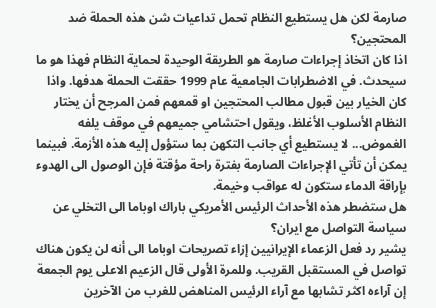صارمة لكن هل يستطيع النظام تحمل تداعيات شن هذه الحملة ضد المحتجين؟
اذا كان اتخاذ إجراءات صارمة هو الطريقة الوحيدة لحماية النظام فهذا هو ما سيحدث. في الاضطرابات الجامعية عام 1999 حققت الحملة هدفها. واذا كان الخيار بين قبول مطالب المحتجين او قمعهم فمن المرجح أن يختار النظام الأسلوب الأغلظ، ويقول احتشامي جميعهم في موقف يلفه الغموض... لا يستطيع أي جانب التكهن بما ستؤول إليه هذه الأزمة. فبينما يمكن أن تأتي الإجراءات الصارمة بفترة راحة مؤقتة فإن الوصول الى الهدوء بإراقة الدماء ستكون له عواقب وخيمة.
هل ستضطر هذه الأحداث الرئيس الأمريكي باراك اوباما الى التخلي عن سياسة التواصل مع ايران؟
يشير رد فعل الزعماء الإيرانيين إزاء تصريحات اوباما الى أنه لن يكون هناك تواصل في المستقبل القريب. وللمرة الأولى قال الزعيم الاعلى يوم الجمعة إن آراءه اكثر تشابها مع آراء الرئيس المناهض للغرب من الآخرين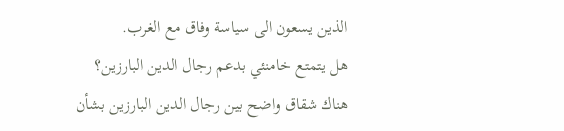الذين يسعون الى سياسة وفاق مع الغرب.
هل يتمتع خامنئي بدعم رجال الدين البارزين؟
هناك شقاق واضح بين رجال الدين البارزين بشأن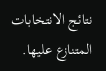نتائج الانتخابات المتنازع عليها.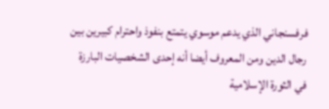فرفسنجاني الذي يدعم موسوي يتمتع بنفوذ واحترام كبيرين بين رجال الدين ومن المعروف أيضا أنه إحدى الشخصيات البارزة في الثورة الإسلامية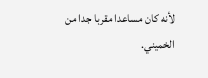لأنه كان مساعدا مقربا جدا من الخميني.